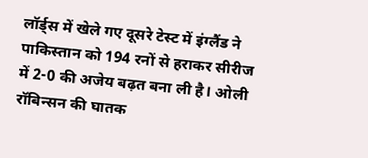लॉर्ड्स में खेले गए दूसरे टेस्ट में इंग्लैंड ने पाकिस्तान को 194 रनों से हराकर सीरीज में 2-0 की अजेय बढ़त बना ली है। ओली रॉबिन्सन की घातक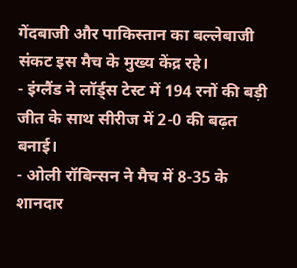गेंदबाजी और पाकिस्तान का बल्लेबाजी संकट इस मैच के मुख्य केंद्र रहे।
- इंग्लैंड ने लॉर्ड्स टेस्ट में 194 रनों की बड़ी जीत के साथ सीरीज में 2-0 की बढ़त बनाई।
- ओली रॉबिन्सन ने मैच में 8-35 के शानदार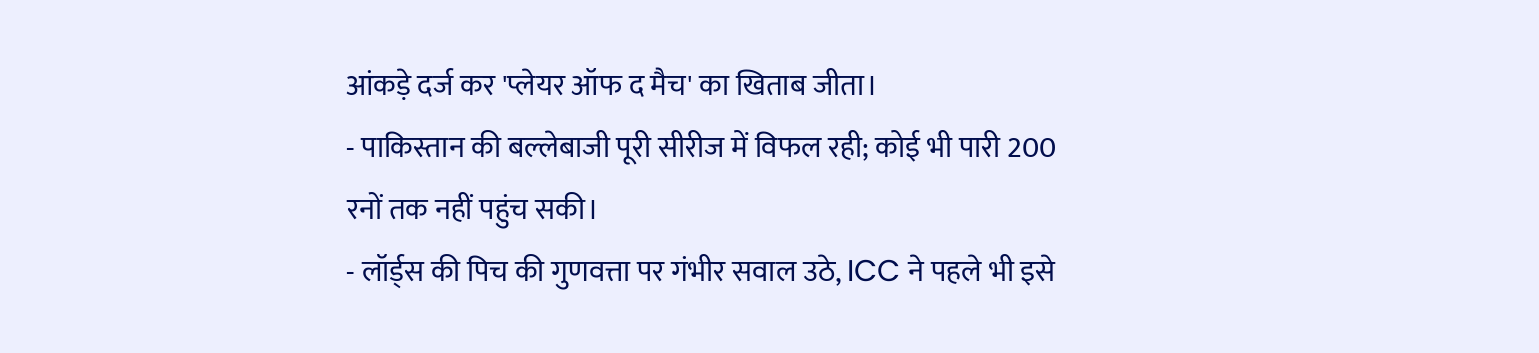आंकड़े दर्ज कर 'प्लेयर ऑफ द मैच' का खिताब जीता।
- पाकिस्तान की बल्लेबाजी पूरी सीरीज में विफल रही; कोई भी पारी 200 रनों तक नहीं पहुंच सकी।
- लॉर्ड्स की पिच की गुणवत्ता पर गंभीर सवाल उठे, ICC ने पहले भी इसे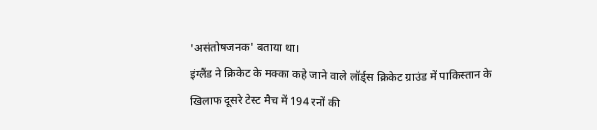'असंतोषजनक' बताया था।
इंग्लैंड ने क्रिकेट के मक्का कहे जाने वाले लॉर्ड्स क्रिकेट ग्राउंड में पाकिस्तान के खिलाफ दूसरे टेस्ट मैच में 194 रनों की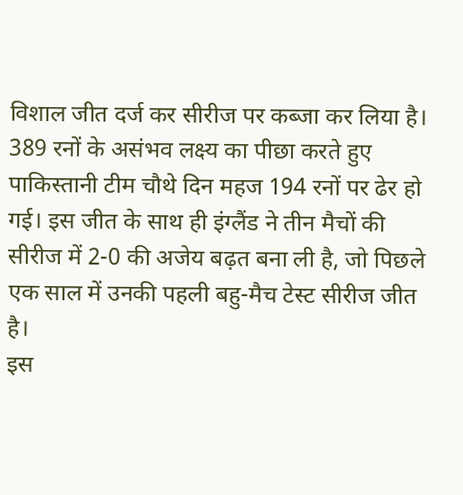विशाल जीत दर्ज कर सीरीज पर कब्जा कर लिया है। 389 रनों के असंभव लक्ष्य का पीछा करते हुए पाकिस्तानी टीम चौथे दिन महज 194 रनों पर ढेर हो गई। इस जीत के साथ ही इंग्लैंड ने तीन मैचों की सीरीज में 2-0 की अजेय बढ़त बना ली है, जो पिछले एक साल में उनकी पहली बहु-मैच टेस्ट सीरीज जीत है।
इस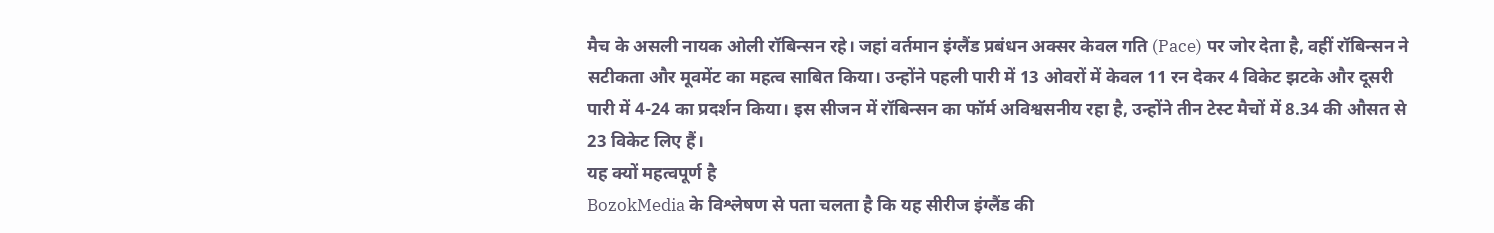मैच के असली नायक ओली रॉबिन्सन रहे। जहां वर्तमान इंग्लैंड प्रबंधन अक्सर केवल गति (Pace) पर जोर देता है, वहीं रॉबिन्सन ने सटीकता और मूवमेंट का महत्व साबित किया। उन्होंने पहली पारी में 13 ओवरों में केवल 11 रन देकर 4 विकेट झटके और दूसरी पारी में 4-24 का प्रदर्शन किया। इस सीजन में रॉबिन्सन का फॉर्म अविश्वसनीय रहा है, उन्होंने तीन टेस्ट मैचों में 8.34 की औसत से 23 विकेट लिए हैं।
यह क्यों महत्वपूर्ण है
BozokMedia के विश्लेषण से पता चलता है कि यह सीरीज इंग्लैंड की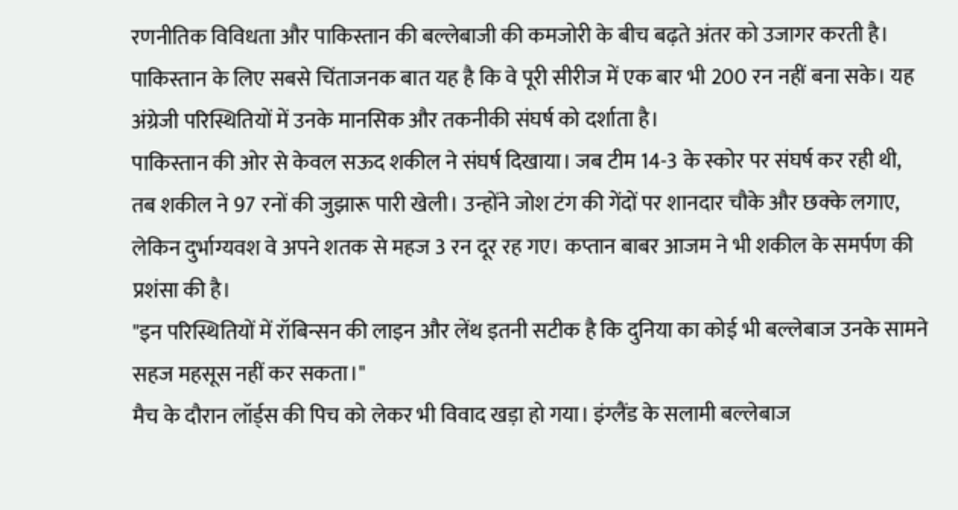रणनीतिक विविधता और पाकिस्तान की बल्लेबाजी की कमजोरी के बीच बढ़ते अंतर को उजागर करती है। पाकिस्तान के लिए सबसे चिंताजनक बात यह है कि वे पूरी सीरीज में एक बार भी 200 रन नहीं बना सके। यह अंग्रेजी परिस्थितियों में उनके मानसिक और तकनीकी संघर्ष को दर्शाता है।
पाकिस्तान की ओर से केवल सऊद शकील ने संघर्ष दिखाया। जब टीम 14-3 के स्कोर पर संघर्ष कर रही थी, तब शकील ने 97 रनों की जुझारू पारी खेली। उन्होंने जोश टंग की गेंदों पर शानदार चौके और छक्के लगाए, लेकिन दुर्भाग्यवश वे अपने शतक से महज 3 रन दूर रह गए। कप्तान बाबर आजम ने भी शकील के समर्पण की प्रशंसा की है।
"इन परिस्थितियों में रॉबिन्सन की लाइन और लेंथ इतनी सटीक है कि दुनिया का कोई भी बल्लेबाज उनके सामने सहज महसूस नहीं कर सकता।"
मैच के दौरान लॉर्ड्स की पिच को लेकर भी विवाद खड़ा हो गया। इंग्लैंड के सलामी बल्लेबाज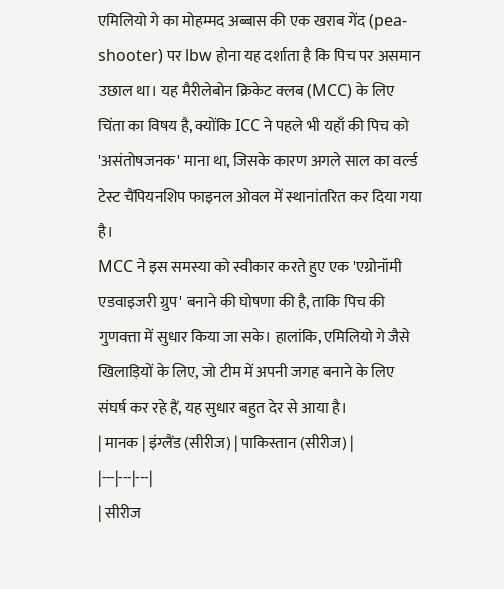एमिलियो गे का मोहम्मद अब्बास की एक खराब गेंद (pea-shooter) पर lbw होना यह दर्शाता है कि पिच पर असमान उछाल था। यह मैरीलेबोन क्रिकेट क्लब (MCC) के लिए चिंता का विषय है, क्योंकि ICC ने पहले भी यहाँ की पिच को 'असंतोषजनक' माना था, जिसके कारण अगले साल का वर्ल्ड टेस्ट चैंपियनशिप फाइनल ओवल में स्थानांतरित कर दिया गया है।
MCC ने इस समस्या को स्वीकार करते हुए एक 'एग्रोनॉमी एडवाइजरी ग्रुप' बनाने की घोषणा की है, ताकि पिच की गुणवत्ता में सुधार किया जा सके। हालांकि, एमिलियो गे जैसे खिलाड़ियों के लिए, जो टीम में अपनी जगह बनाने के लिए संघर्ष कर रहे हैं, यह सुधार बहुत देर से आया है।
| मानक | इंग्लैंड (सीरीज) | पाकिस्तान (सीरीज) |
|---|---|---|
| सीरीज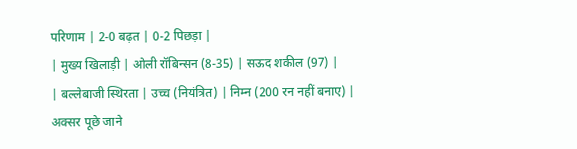परिणाम | 2-0 बढ़त | 0-2 पिछड़ा |
| मुख्य खिलाड़ी | ओली रॉबिन्सन (8-35) | सऊद शकील (97) |
| बल्लेबाजी स्थिरता | उच्च (नियंत्रित) | निम्न (200 रन नहीं बनाए) |
अक्सर पूछे जाने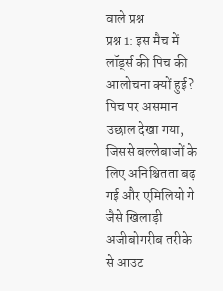वाले प्रश्न
प्रश्न 1: इस मैच में लॉर्ड्स की पिच की आलोचना क्यों हुई?
पिच पर असमान उछाल देखा गया, जिससे बल्लेबाजों के लिए अनिश्चितता बढ़ गई और एमिलियो गे जैसे खिलाड़ी अजीबोगरीब तरीके से आउट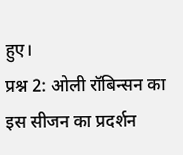हुए।
प्रश्न 2: ओली रॉबिन्सन का इस सीजन का प्रदर्शन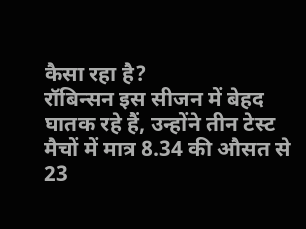कैसा रहा है?
रॉबिन्सन इस सीजन में बेहद घातक रहे हैं, उन्होंने तीन टेस्ट मैचों में मात्र 8.34 की औसत से 23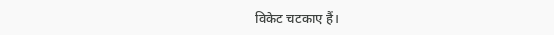विकेट चटकाए हैं।